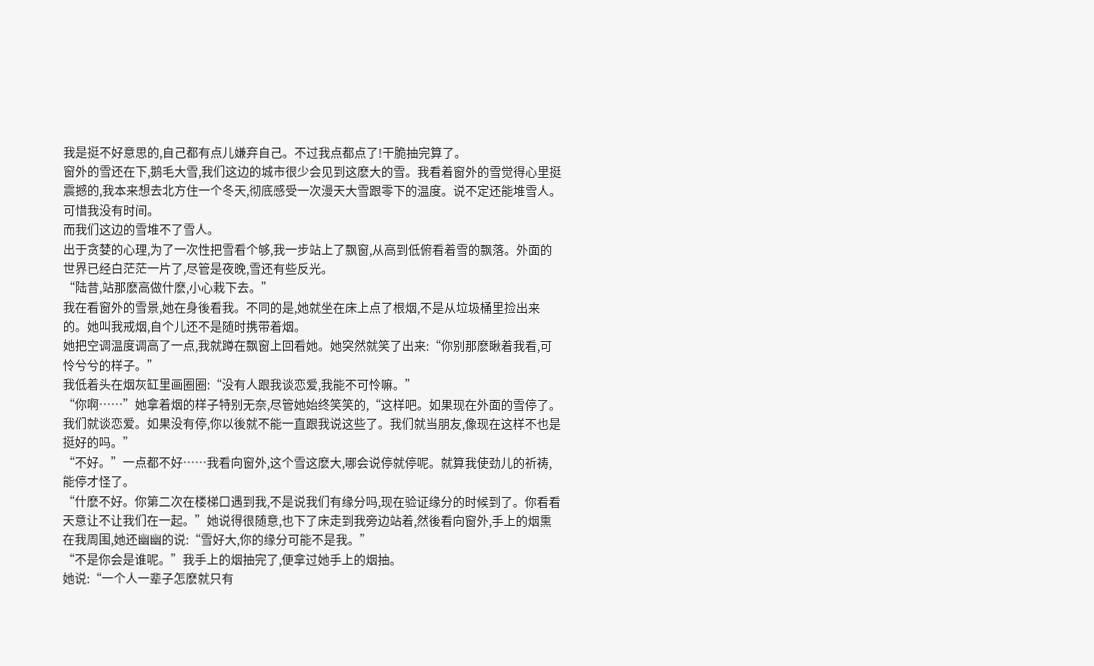我是挺不好意思的,自己都有点儿嫌弃自己。不过我点都点了!干脆抽完算了。
窗外的雪还在下,鹅毛大雪,我们这边的城市很少会见到这麽大的雪。我看着窗外的雪觉得心里挺震撼的,我本来想去北方住一个冬天,彻底感受一次漫天大雪跟零下的温度。说不定还能堆雪人。可惜我没有时间。
而我们这边的雪堆不了雪人。
出于贪婪的心理,为了一次性把雪看个够,我一步站上了飘窗,从高到低俯看着雪的飘落。外面的世界已经白茫茫一片了,尽管是夜晚,雪还有些反光。
“陆昔,站那麽高做什麽,小心栽下去。”
我在看窗外的雪景,她在身後看我。不同的是,她就坐在床上点了根烟,不是从垃圾桶里捡出来的。她叫我戒烟,自个儿还不是随时携带着烟。
她把空调温度调高了一点,我就蹲在飘窗上回看她。她突然就笑了出来:“你别那麽瞅着我看,可怜兮兮的样子。”
我低着头在烟灰缸里画圈圈:“没有人跟我谈恋爱,我能不可怜嘛。”
“你啊……”她拿着烟的样子特别无奈,尽管她始终笑笑的,“这样吧。如果现在外面的雪停了。我们就谈恋爱。如果没有停,你以後就不能一直跟我说这些了。我们就当朋友,像现在这样不也是挺好的吗。”
“不好。”一点都不好……我看向窗外,这个雪这麽大,哪会说停就停呢。就算我使劲儿的祈祷,能停才怪了。
“什麽不好。你第二次在楼梯口遇到我,不是说我们有缘分吗,现在验证缘分的时候到了。你看看天意让不让我们在一起。”她说得很随意,也下了床走到我旁边站着,然後看向窗外,手上的烟熏在我周围,她还幽幽的说:“雪好大,你的缘分可能不是我。”
“不是你会是谁呢。”我手上的烟抽完了,便拿过她手上的烟抽。
她说:“一个人一辈子怎麽就只有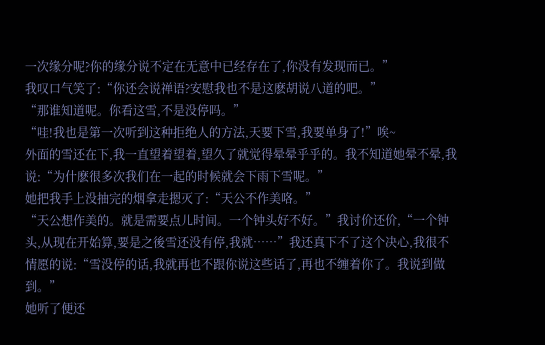一次缘分呢?你的缘分说不定在无意中已经存在了,你没有发现而已。”
我叹口气笑了:“你还会说禅语?安慰我也不是这麽胡说八道的吧。”
“那谁知道呢。你看这雪,不是没停吗。”
“哇!我也是第一次听到这种拒绝人的方法,天要下雪,我要单身了!”唉~
外面的雪还在下,我一直望着望着,望久了就觉得晕晕乎乎的。我不知道她晕不晕,我说:“为什麽很多次我们在一起的时候就会下雨下雪呢。”
她把我手上没抽完的烟拿走摁灭了:“天公不作美咯。”
“天公想作美的。就是需要点儿时间。一个钟头好不好。”我讨价还价,“一个钟头,从现在开始算,要是之後雪还没有停,我就……”我还真下不了这个决心,我很不情愿的说:“雪没停的话,我就再也不跟你说这些话了,再也不缠着你了。我说到做到。”
她听了便还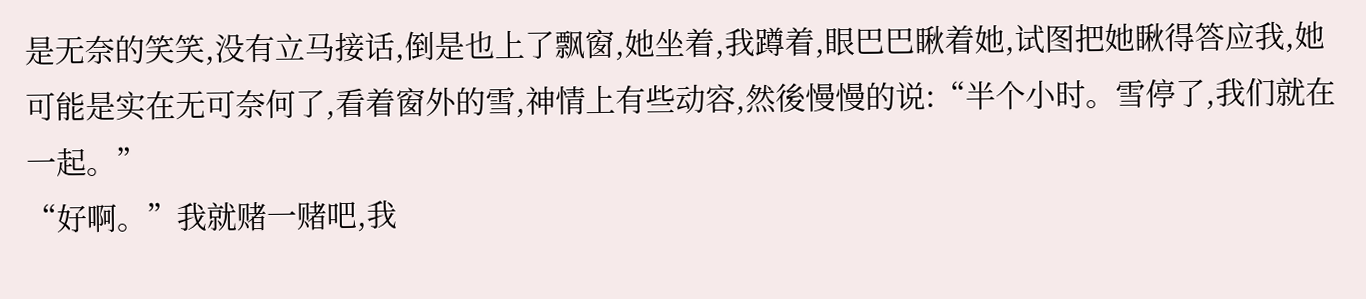是无奈的笑笑,没有立马接话,倒是也上了飘窗,她坐着,我蹲着,眼巴巴瞅着她,试图把她瞅得答应我,她可能是实在无可奈何了,看着窗外的雪,神情上有些动容,然後慢慢的说:“半个小时。雪停了,我们就在一起。”
“好啊。”我就赌一赌吧,我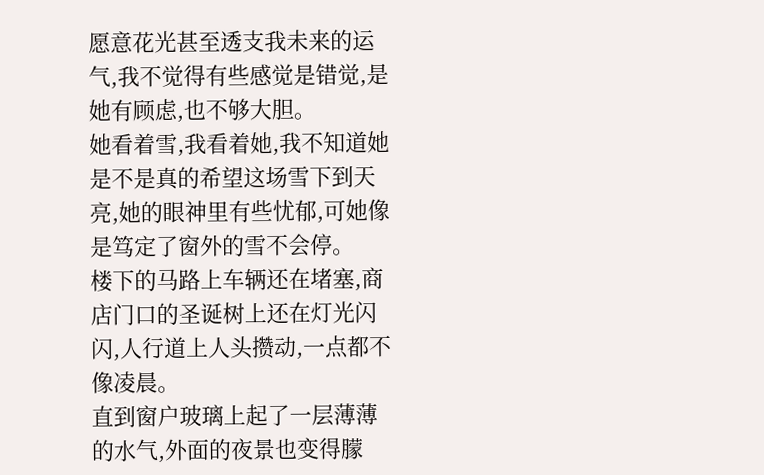愿意花光甚至透支我未来的运气,我不觉得有些感觉是错觉,是她有顾虑,也不够大胆。
她看着雪,我看着她,我不知道她是不是真的希望这场雪下到天亮,她的眼神里有些忧郁,可她像是笃定了窗外的雪不会停。
楼下的马路上车辆还在堵塞,商店门口的圣诞树上还在灯光闪闪,人行道上人头攒动,一点都不像凌晨。
直到窗户玻璃上起了一层薄薄的水气,外面的夜景也变得朦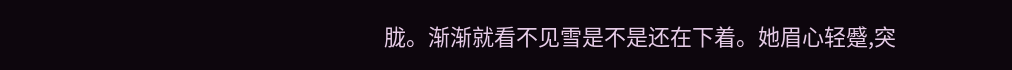胧。渐渐就看不见雪是不是还在下着。她眉心轻蹙,突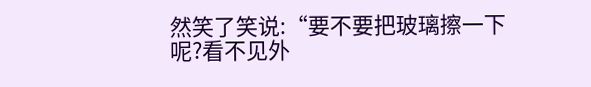然笑了笑说:“要不要把玻璃擦一下呢?看不见外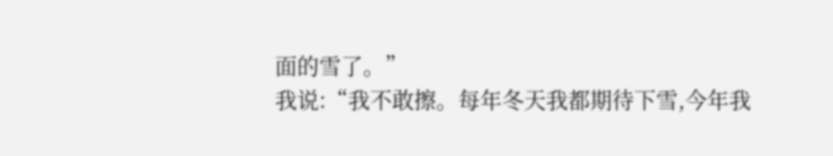面的雪了。”
我说:“我不敢擦。每年冬天我都期待下雪,今年我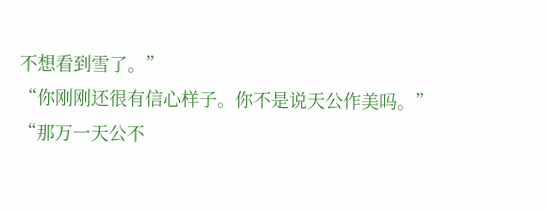不想看到雪了。”
“你刚刚还很有信心样子。你不是说天公作美吗。”
“那万一天公不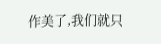作美了,我们就只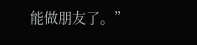能做朋友了。”